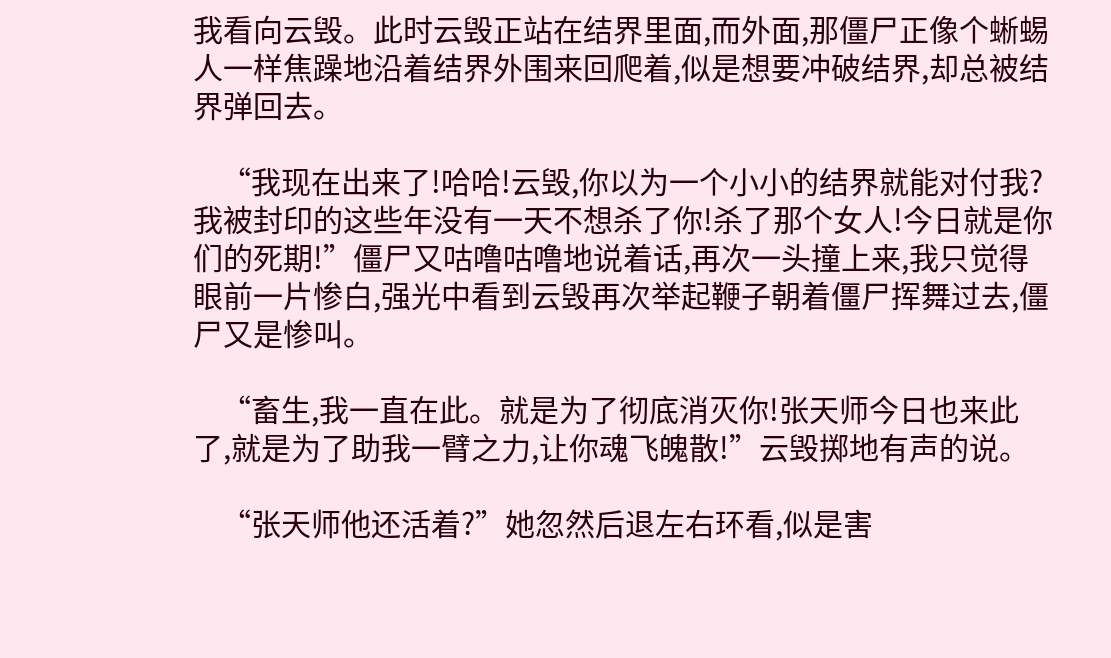我看向云毁。此时云毁正站在结界里面,而外面,那僵尸正像个蜥蜴人一样焦躁地沿着结界外围来回爬着,似是想要冲破结界,却总被结界弹回去。

    “我现在出来了!哈哈!云毁,你以为一个小小的结界就能对付我?我被封印的这些年没有一天不想杀了你!杀了那个女人!今日就是你们的死期!”僵尸又咕噜咕噜地说着话,再次一头撞上来,我只觉得眼前一片惨白,强光中看到云毁再次举起鞭子朝着僵尸挥舞过去,僵尸又是惨叫。

    “畜生,我一直在此。就是为了彻底消灭你!张天师今日也来此了,就是为了助我一臂之力,让你魂飞魄散!”云毁掷地有声的说。

    “张天师他还活着?”她忽然后退左右环看,似是害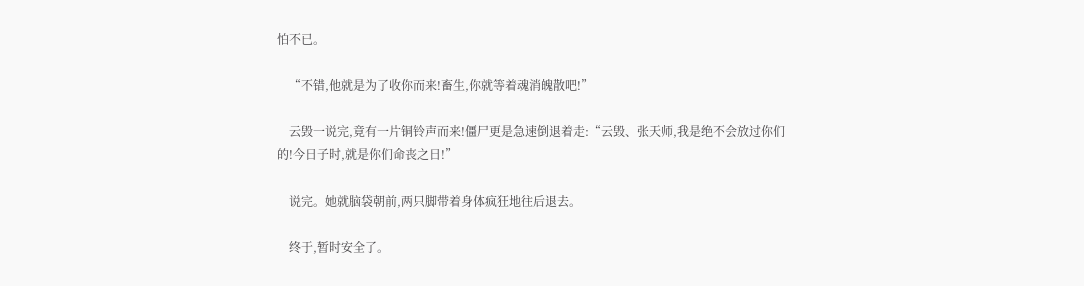怕不已。

    “不错,他就是为了收你而来!畜生,你就等着魂消魄散吧!”

    云毁一说完,竟有一片铜铃声而来!僵尸更是急速倒退着走:“云毁、张天师,我是绝不会放过你们的!今日子时,就是你们命丧之日!”

    说完。她就脑袋朝前,两只脚带着身体疯狂地往后退去。

    终于,暂时安全了。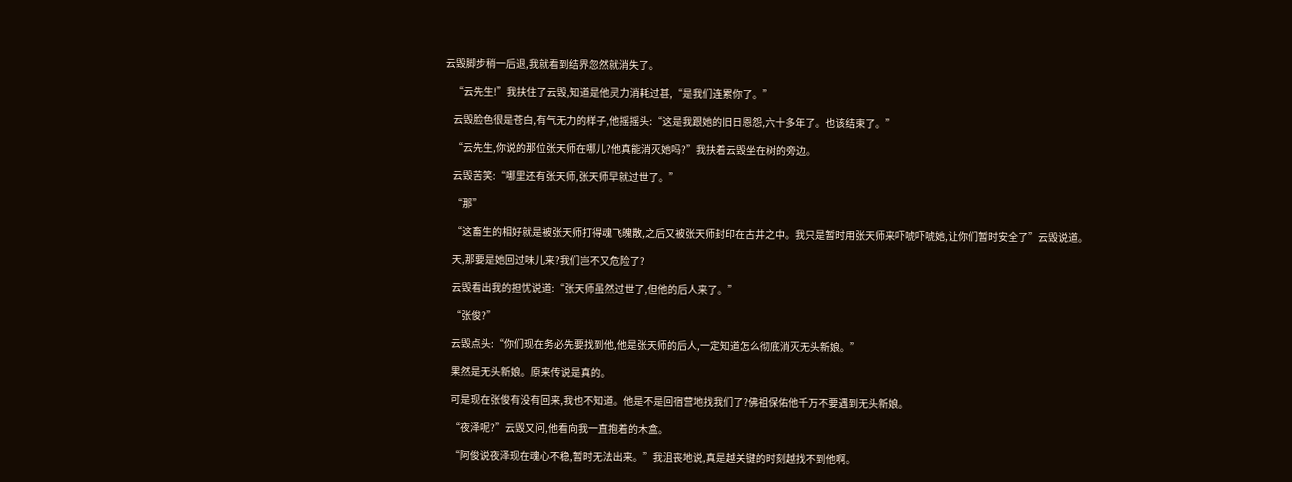云毁脚步稍一后退,我就看到结界忽然就消失了。

    “云先生!”我扶住了云毁,知道是他灵力消耗过甚,“是我们连累你了。”

    云毁脸色很是苍白,有气无力的样子,他摇摇头:“这是我跟她的旧日恩怨,六十多年了。也该结束了。”

    “云先生,你说的那位张天师在哪儿?他真能消灭她吗?”我扶着云毁坐在树的旁边。

    云毁苦笑:“哪里还有张天师,张天师早就过世了。”

    “那”

    “这畜生的相好就是被张天师打得魂飞魄散,之后又被张天师封印在古井之中。我只是暂时用张天师来吓唬吓唬她,让你们暂时安全了”云毁说道。

    天,那要是她回过味儿来?我们岂不又危险了?

    云毁看出我的担忧说道:“张天师虽然过世了,但他的后人来了。”

    “张俊?”

    云毁点头:“你们现在务必先要找到他,他是张天师的后人,一定知道怎么彻底消灭无头新娘。”

    果然是无头新娘。原来传说是真的。

    可是现在张俊有没有回来,我也不知道。他是不是回宿营地找我们了?佛祖保佑他千万不要遇到无头新娘。

    “夜泽呢?”云毁又问,他看向我一直抱着的木盒。

    “阿俊说夜泽现在魂心不稳,暂时无法出来。”我沮丧地说,真是越关键的时刻越找不到他啊。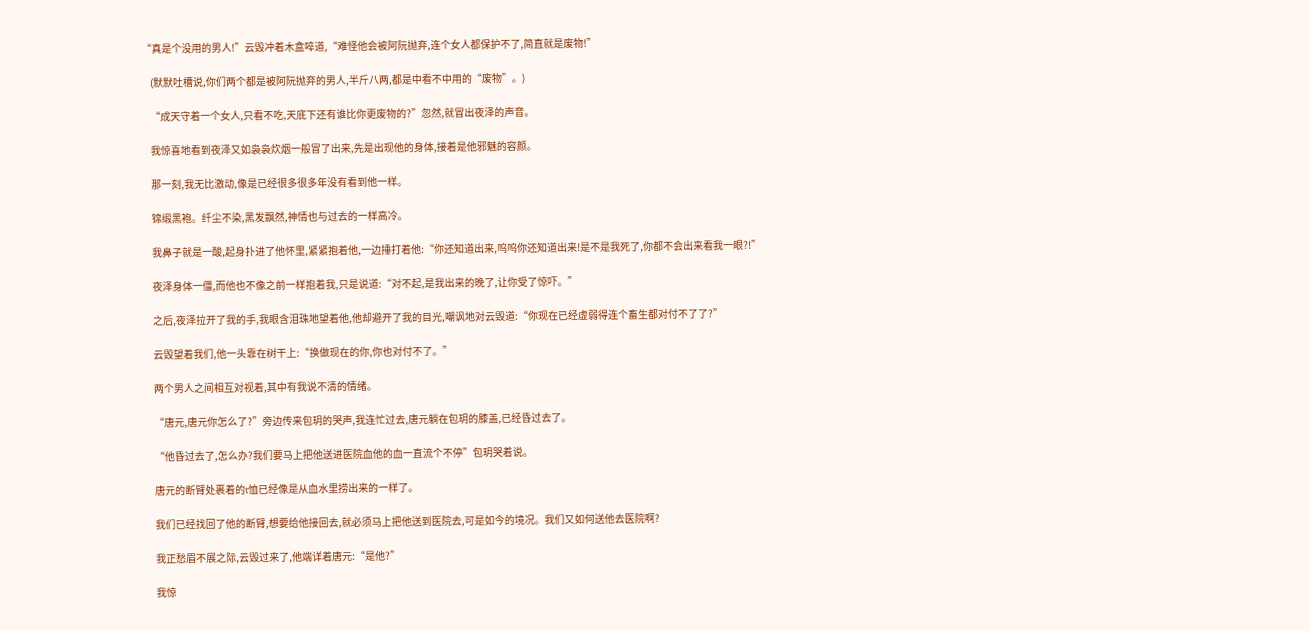“真是个没用的男人!”云毁冲着木盒啐道,“难怪他会被阿阮抛弃,连个女人都保护不了,简直就是废物!”

    (默默吐槽说,你们两个都是被阿阮抛弃的男人,半斤八两,都是中看不中用的“废物”。)

    “成天守着一个女人,只看不吃,天底下还有谁比你更废物的?”忽然,就冒出夜泽的声音。

    我惊喜地看到夜泽又如袅袅炊烟一般冒了出来,先是出现他的身体,接着是他邪魅的容颜。

    那一刻,我无比激动,像是已经很多很多年没有看到他一样。

    锦缎黑袍。纤尘不染,黑发飘然,神情也与过去的一样高冷。

    我鼻子就是一酸,起身扑进了他怀里,紧紧抱着他,一边捶打着他:“你还知道出来,呜呜你还知道出来!是不是我死了,你都不会出来看我一眼?!”

    夜泽身体一僵,而他也不像之前一样抱着我,只是说道:“对不起,是我出来的晚了,让你受了惊吓。”

    之后,夜泽拉开了我的手,我眼含泪珠地望着他,他却避开了我的目光,嘲讽地对云毁道:“你现在已经虚弱得连个畜生都对付不了了?”

    云毁望着我们,他一头靠在树干上:“换做现在的你,你也对付不了。”

    两个男人之间相互对视着,其中有我说不清的情绪。

    “唐元,唐元你怎么了?”旁边传来包玥的哭声,我连忙过去,唐元躺在包玥的膝盖,已经昏过去了。

    “他昏过去了,怎么办?我们要马上把他送进医院血他的血一直流个不停”包玥哭着说。

    唐元的断臂处裹着的t恤已经像是从血水里捞出来的一样了。

    我们已经找回了他的断臂,想要给他接回去,就必须马上把他送到医院去,可是如今的境况。我们又如何送他去医院啊?

    我正愁眉不展之际,云毁过来了,他端详着唐元:“是他?”

    我惊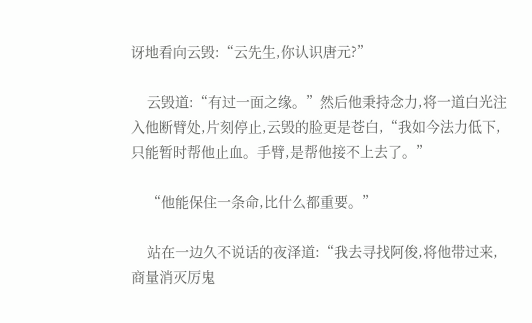讶地看向云毁:“云先生,你认识唐元?”

    云毁道:“有过一面之缘。”然后他秉持念力,将一道白光注入他断臂处,片刻停止,云毁的脸更是苍白,“我如今法力低下,只能暂时帮他止血。手臂,是帮他接不上去了。”

    “他能保住一条命,比什么都重要。”

    站在一边久不说话的夜泽道:“我去寻找阿俊,将他带过来,商量消灭厉鬼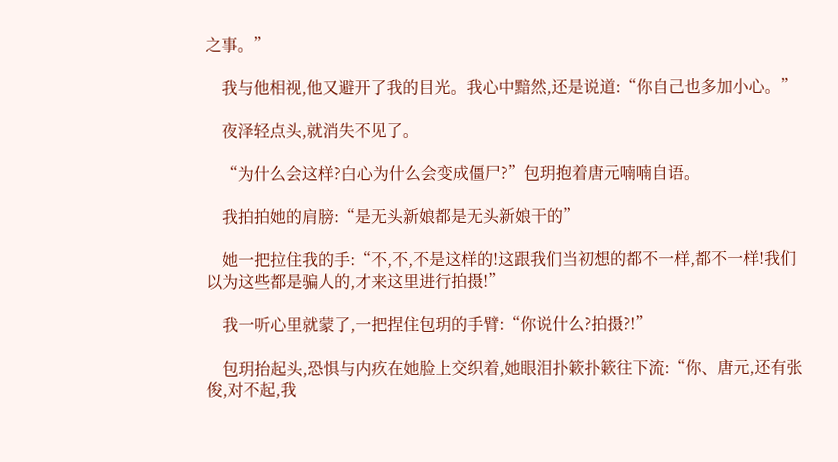之事。”

    我与他相视,他又避开了我的目光。我心中黯然,还是说道:“你自己也多加小心。”

    夜泽轻点头,就消失不见了。

    “为什么会这样?白心为什么会变成僵尸?”包玥抱着唐元喃喃自语。

    我拍拍她的肩膀:“是无头新娘都是无头新娘干的”

    她一把拉住我的手:“不,不,不是这样的!这跟我们当初想的都不一样,都不一样!我们以为这些都是骗人的,才来这里进行拍摄!”

    我一听心里就蒙了,一把捏住包玥的手臂:“你说什么?拍摄?!”

    包玥抬起头,恐惧与内疚在她脸上交织着,她眼泪扑簌扑簌往下流:“你、唐元,还有张俊,对不起,我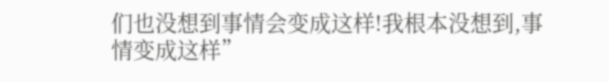们也没想到事情会变成这样!我根本没想到,事情变成这样”